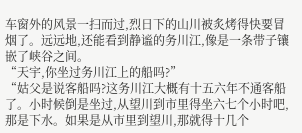车窗外的风景一扫而过,烈日下的山川被炙烤得快要冒烟了。远远地,还能看到静谧的务川江,像是一条带子镶嵌了峡谷之间。
“天宇,你坐过务川江上的船吗?”
“姑父是说客船吗?这务川江大概有十五六年不通客船了。小时候倒是坐过,从望川到市里得坐六七个小时吧,那是下水。如果是从市里到望川,那就得十几个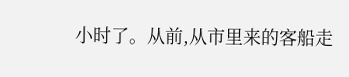小时了。从前,从市里来的客船走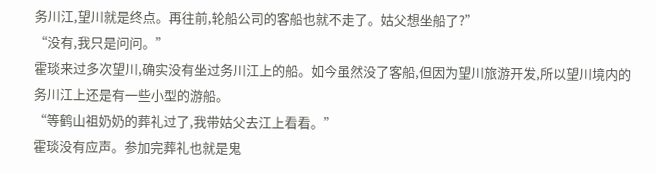务川江,望川就是终点。再往前,轮船公司的客船也就不走了。姑父想坐船了?”
“没有,我只是问问。”
霍琰来过多次望川,确实没有坐过务川江上的船。如今虽然没了客船,但因为望川旅游开发,所以望川境内的务川江上还是有一些小型的游船。
“等鹤山祖奶奶的葬礼过了,我带姑父去江上看看。”
霍琰没有应声。参加完葬礼也就是鬼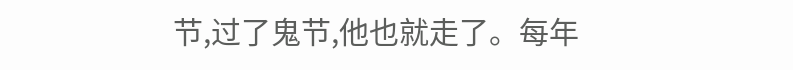节,过了鬼节,他也就走了。每年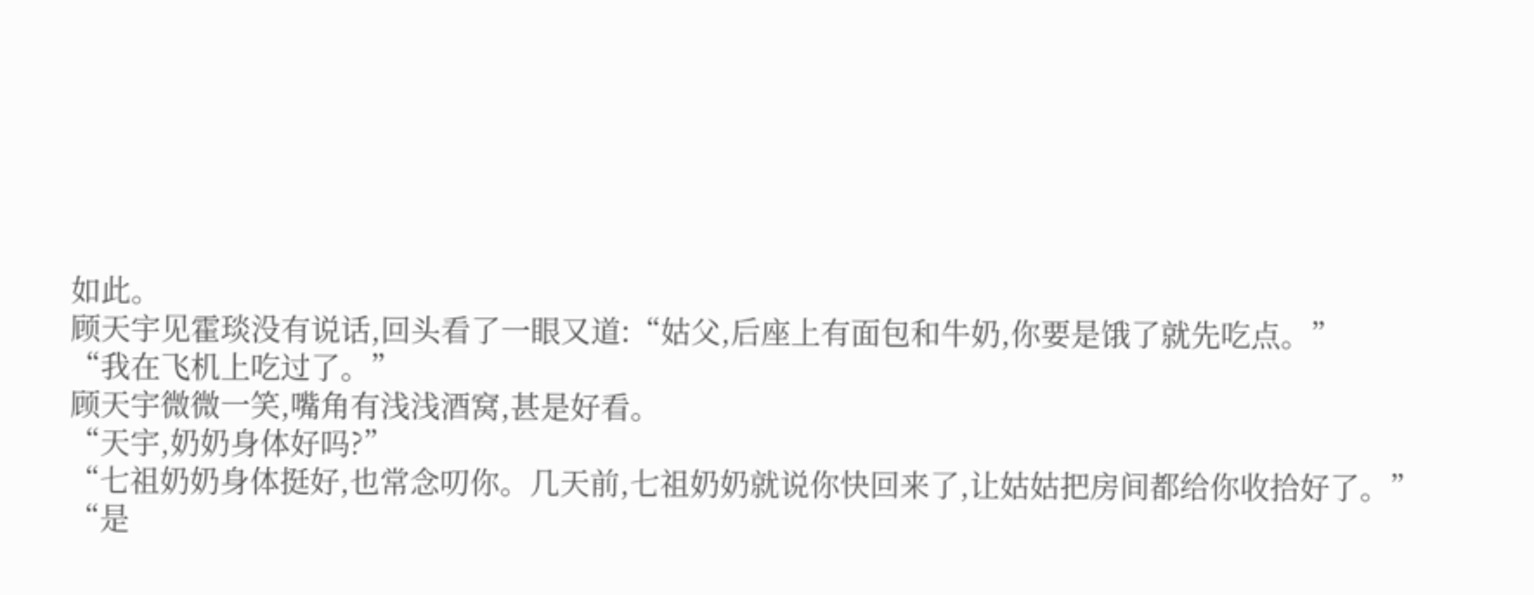如此。
顾天宇见霍琰没有说话,回头看了一眼又道:“姑父,后座上有面包和牛奶,你要是饿了就先吃点。”
“我在飞机上吃过了。”
顾天宇微微一笑,嘴角有浅浅酒窝,甚是好看。
“天宇,奶奶身体好吗?”
“七祖奶奶身体挺好,也常念叨你。几天前,七祖奶奶就说你快回来了,让姑姑把房间都给你收拾好了。”
“是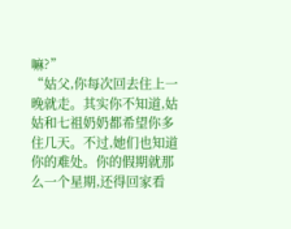嘛?”
“姑父,你每次回去住上一晚就走。其实你不知道,姑姑和七祖奶奶都希望你多住几天。不过,她们也知道你的难处。你的假期就那么一个星期,还得回家看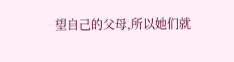望自己的父母,所以她们就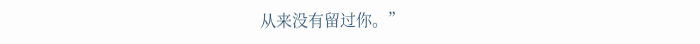从来没有留过你。”